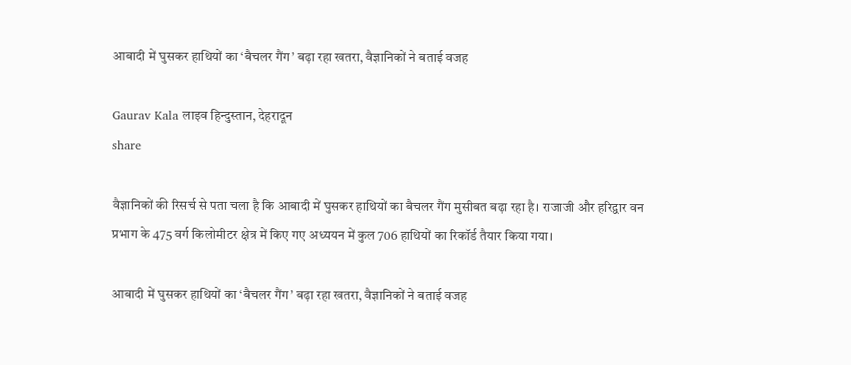आबादी में घुसकर हाथियों का ‘बैचलर गैंग’ बढ़ा रहा खतरा, वैज्ञानिकों ने बताई वजह

Gaurav Kala लाइव हिन्दुस्तान, देहरादून
share

वैज्ञानिकों की रिसर्च से पता चला है कि आबादी में घुसकर हाथियों का बैचलर गैंग मुसीबत बढ़ा रहा है। राजाजी और हरिद्वार वन प्रभाग के 475 वर्ग किलोमीटर क्षेत्र में किए गए अध्ययन में कुल 706 हाथियों का रिकॉर्ड तैयार किया गया।

आबादी में घुसकर हाथियों का ‘बैचलर गैंग’ बढ़ा रहा खतरा, वैज्ञानिकों ने बताई वजह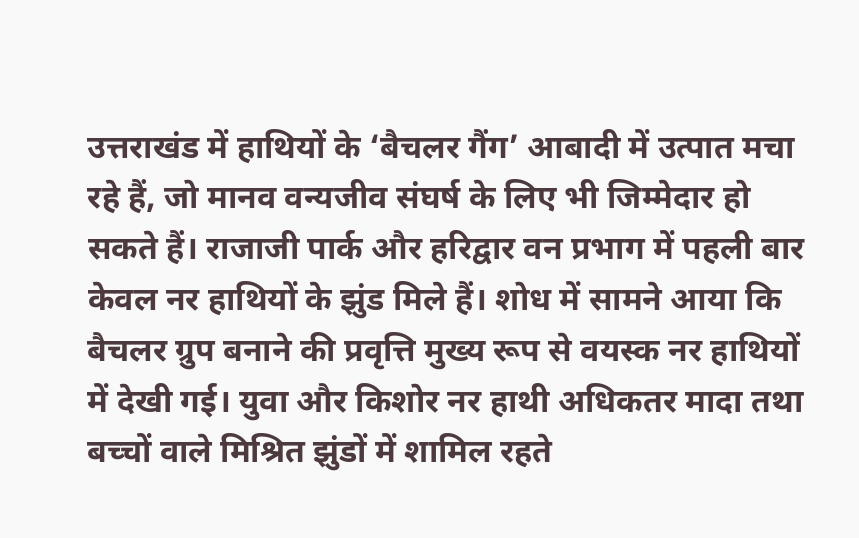उत्तराखंड में हाथियों के ‘बैचलर गैंग’ आबादी में उत्पात मचा रहे हैं, जो मानव वन्यजीव संघर्ष के लिए भी जिम्मेदार हो सकते हैं। राजाजी पार्क और हरिद्वार वन प्रभाग में पहली बार केवल नर हाथियों के झुंड मिले हैं। शोध में सामने आया कि बैचलर ग्रुप बनाने की प्रवृत्ति मुख्य रूप से वयस्क नर हाथियों में देखी गई। युवा और किशोर नर हाथी अधिकतर मादा तथा बच्चों वाले मिश्रित झुंडों में शामिल रहते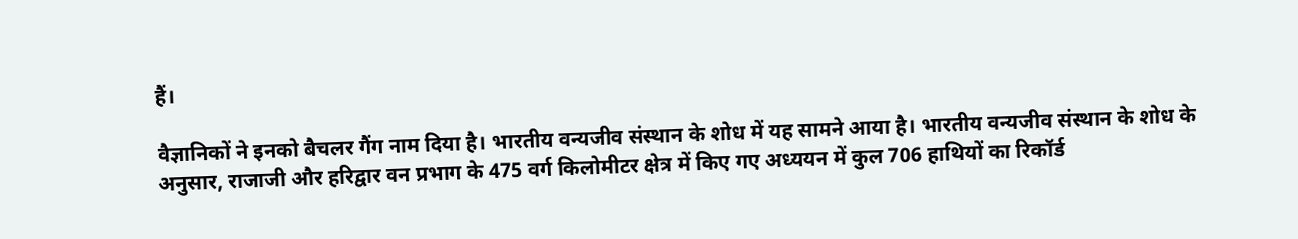हैं।

वैज्ञानिकों ने इनको बैचलर गैंग नाम दिया है। भारतीय वन्यजीव संस्थान के शोध में यह सामने आया है। भारतीय वन्यजीव संस्थान के शोध के अनुसार, राजाजी और हरिद्वार वन प्रभाग के 475 वर्ग किलोमीटर क्षेत्र में किए गए अध्ययन में कुल 706 हाथियों का रिकॉर्ड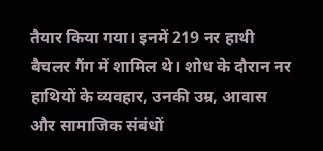तैयार किया गया। इनमें 219 नर हाथी बैचलर गैंग में शामिल थे। शोध के दौरान नर हाथियों के व्यवहार, उनकी उम्र, आवास और सामाजिक संबंधों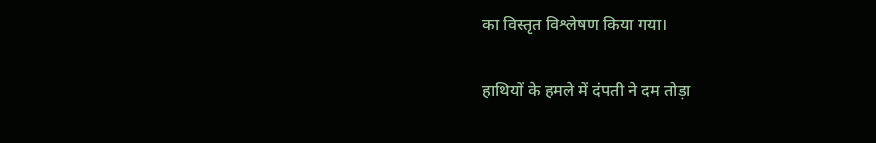का विस्तृत विश्लेषण किया गया।

हाथियों के हमले में दंपती ने दम तोड़ा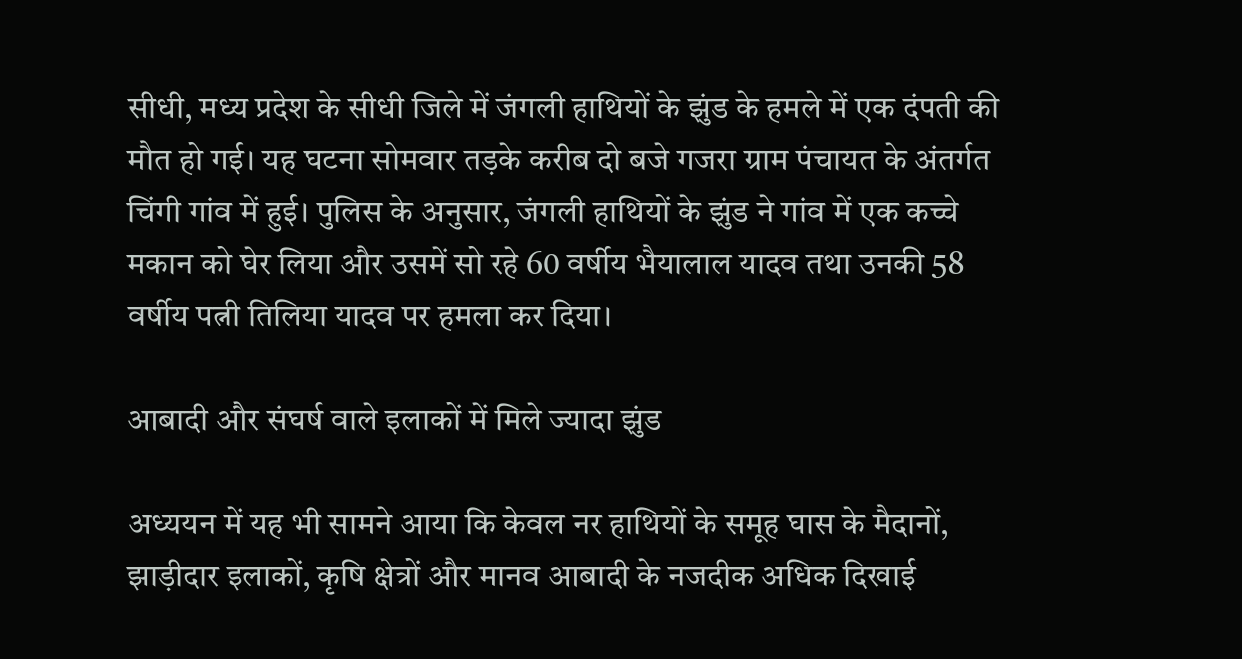सीधी, मध्य प्रदेश के सीधी जिले में जंगली हाथियों के झुंड के हमले में एक दंपती की मौत हो गई। यह घटना सोमवार तड़के करीब दो बजे गजरा ग्राम पंचायत के अंतर्गत चिंगी गांव में हुई। पुलिस के अनुसार, जंगली हाथियों के झुंड ने गांव में एक कच्चे मकान को घेर लिया और उसमें सो रहे 60 वर्षीय भैयालाल यादव तथा उनकी 58 वर्षीय पत्नी तिलिया यादव पर हमला कर दिया।

आबादी और संघर्ष वाले इलाकों में मिले ज्यादा झुंड

अध्ययन में यह भी सामने आया कि केवल नर हाथियों के समूह घास के मैदानों, झाड़ीदार इलाकों, कृषि क्षेत्रों और मानव आबादी के नजदीक अधिक दिखाई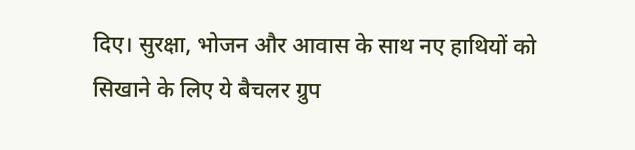दिए। सुरक्षा, भोजन और आवास के साथ नए हाथियों को सिखाने के लिए ये बैचलर ग्रुप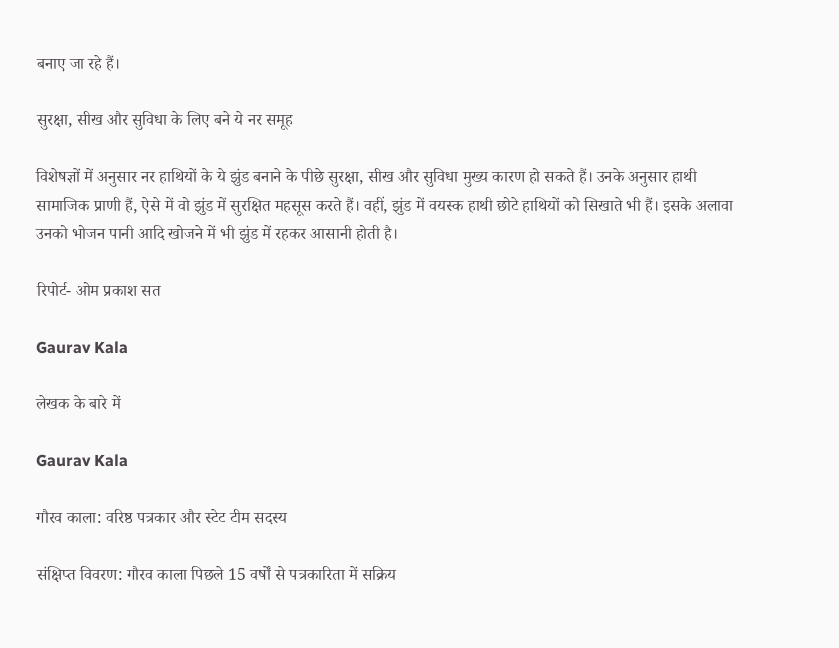बनाए जा रहे हैं।

सुरक्षा, सीख और सुविधा के लिए बने ये नर समूह

विशेषज्ञों में अनुसार नर हाथियों के ये झुंड बनाने के पीछे सुरक्षा, सीख और सुविधा मुख्य कारण हो सकते हैं। उनके अनुसार हाथी सामाजिक प्राणी हैं, ऐसे में वो झुंड में सुरक्षित महसूस करते हैं। वहीं, झुंड में वयस्क हाथी छोटे हाथियों को सिखाते भी हैं। इसके अलावा उनको भोजन पानी आदि खोजने में भी झुंड में रहकर आसानी होती है।

रिपोर्ट- ओम प्रकाश सत

Gaurav Kala

लेखक के बारे में

Gaurav Kala

गौरव काला: वरिष्ठ पत्रकार और स्टेट टीम सदस्य

संक्षिप्त विवरण: गौरव काला पिछले 15 वर्षों से पत्रकारिता में सक्रिय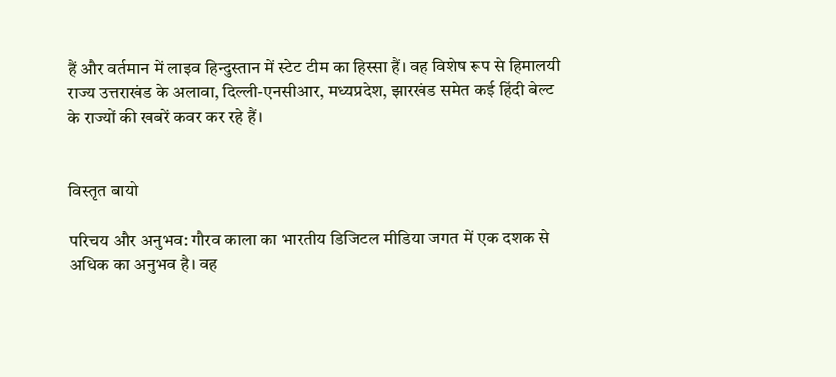हैं और वर्तमान में लाइव हिन्दुस्तान में स्टेट टीम का हिस्सा हैं। वह विशेष रूप से हिमालयी राज्य उत्तराखंड के अलावा, दिल्ली-एनसीआर, मध्यप्रदेश, झारखंड समेत कई हिंदी बेल्ट के राज्यों की खबरें कवर कर रहे हैं।


विस्तृत बायो

परिचय और अनुभव: गौरव काला का भारतीय डिजिटल मीडिया जगत में एक दशक से अधिक का अनुभव है। वह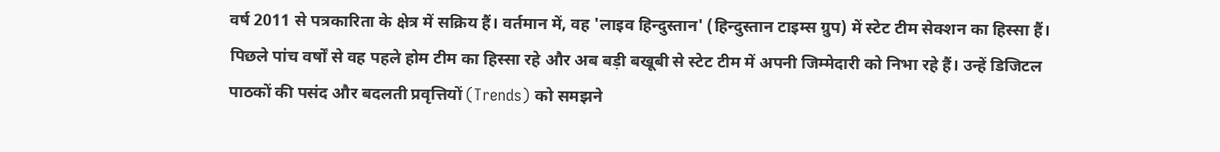वर्ष 2011 से पत्रकारिता के क्षेत्र में सक्रिय हैं। वर्तमान में, वह 'लाइव हिन्दुस्तान' (हिन्दुस्तान टाइम्स ग्रुप) में स्टेट टीम सेक्शन का हिस्सा हैं। पिछले पांच वर्षों से वह पहले होम टीम का हिस्सा रहे और अब बड़ी बखूबी से स्टेट टीम में अपनी जिम्मेदारी को निभा रहे हैं। उन्हें डिजिटल पाठकों की पसंद और बदलती प्रवृत्तियों (Trends) को समझने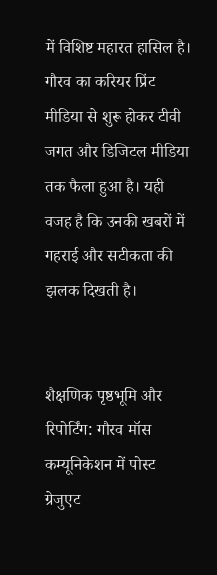में विशिष्ट महारत हासिल है। गौरव का करियर प्रिंट मीडिया से शुरू होकर टीवी जगत और डिजिटल मीडिया तक फैला हुआ है। यही वजह है कि उनकी खबरों में गहराई और सटीकता की झलक दिखती है।


शैक्षणिक पृष्ठभूमि और रिपोर्टिंग: गौरव मॉस कम्यूनिकेशन में पोस्ट ग्रेजुएट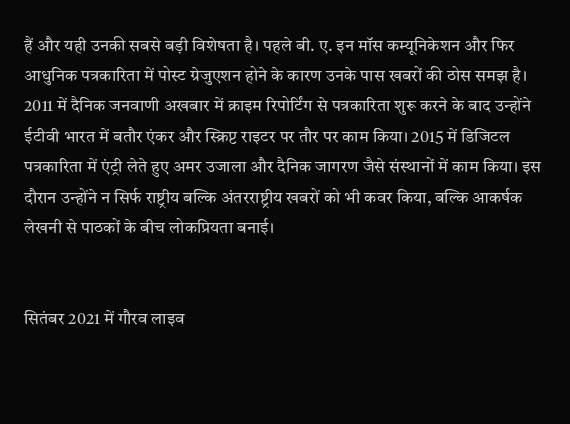हैं और यही उनकी सबसे बड़ी विशेषता है। पहले बी. ए. इन मॉस कम्यूनिकेशन और फिर आधुनिक पत्रकारिता में पोस्ट ग्रेजुएशन होने के कारण उनके पास खबरों की ठोस समझ है। 2011 में दैनिक जनवाणी अखबार में क्राइम रिपोर्टिंग से पत्रकारिता शुरू करने के बाद उन्होंने ईटीवी भारत में बतौर एंकर और स्क्रिप्ट राइटर पर तौर पर काम किया। 2015 में डिजिटल पत्रकारिता में एंट्री लेते हुए अमर उजाला और दैनिक जागरण जैसे संस्थानों में काम किया। इस दौरान उन्होंने न सिर्फ राष्ट्रीय बल्कि अंतरराष्ट्रीय खबरों को भी कवर किया, बल्कि आकर्षक लेखनी से पाठकों के बीच लोकप्रियता बनाई।


सितंबर 2021 में गौरव लाइव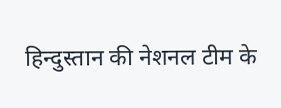हिन्दुस्तान की नेशनल टीम के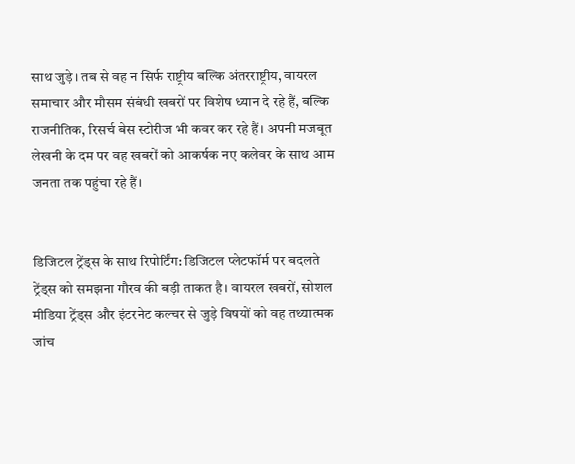साथ जुड़े। तब से वह न सिर्फ राष्ट्रीय बल्कि अंतरराष्ट्रीय, वायरल समाचार और मौसम संबंधी खबरों पर विशेष ध्यान दे रहे हैं, बल्कि राजनीतिक, रिसर्च बेस स्टोरीज भी कवर कर रहे हैं। अपनी मजबूत लेखनी के दम पर वह खबरों को आकर्षक नए कलेवर के साथ आम जनता तक पहुंचा रहे हैं।


डिजिटल ट्रेंड्स के साथ रिपोर्टिंग: डिजिटल प्लेटफॉर्म पर बदलते ट्रेंड्स को समझना गौरव की बड़ी ताकत है। वायरल खबरों, सोशल मीडिया ट्रेंड्स और इंटरनेट कल्चर से जुड़े विषयों को वह तथ्यात्मक जांच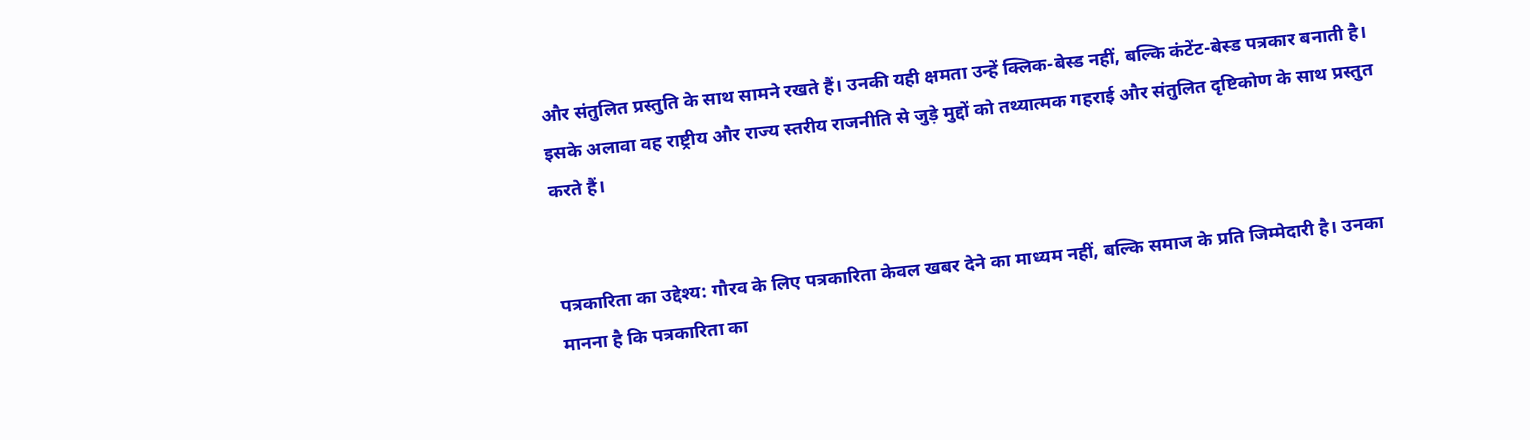और संतुलित प्रस्तुति के साथ सामने रखते हैं। उनकी यही क्षमता उन्हें क्लिक-बेस्ड नहीं, बल्कि कंटेंट-बेस्ड पत्रकार बनाती है। इसके अलावा वह राष्ट्रीय और राज्य स्तरीय राजनीति से जुड़े मुद्दों को तथ्यात्मक गहराई और संतुलित दृष्टिकोण के साथ प्रस्तुत करते हैं।


पत्रकारिता का उद्देश्य: गौरव के लिए पत्रकारिता केवल खबर देने का माध्यम नहीं, बल्कि समाज के प्रति जिम्मेदारी है। उनका मानना है कि पत्रकारिता का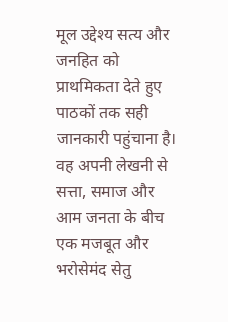मूल उद्देश्य सत्य और जनहित को प्राथमिकता देते हुए पाठकों तक सही जानकारी पहुंचाना है। वह अपनी लेखनी से सत्ता, समाज और आम जनता के बीच एक मजबूत और भरोसेमंद सेतु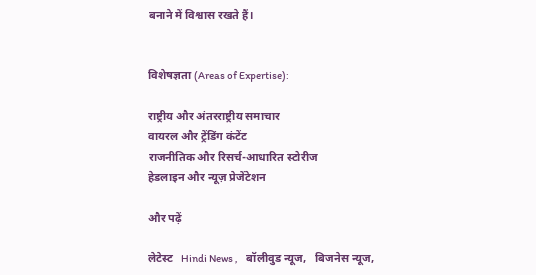बनाने में विश्वास रखते हैं।


विशेषज्ञता (Areas of Expertise):

राष्ट्रीय और अंतरराष्ट्रीय समाचार
वायरल और ट्रेंडिंग कंटेंट
राजनीतिक और रिसर्च-आधारित स्टोरीज
हेडलाइन और न्यूज़ प्रेजेंटेशन

और पढ़ें

लेटेस्ट   Hindi News ,    बॉलीवुड न्यूज,   बिजनेस न्यूज,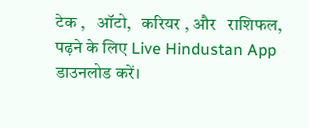टेक ,   ऑटो,   करियर , और   राशिफल, पढ़ने के लिए Live Hindustan App डाउनलोड करें।